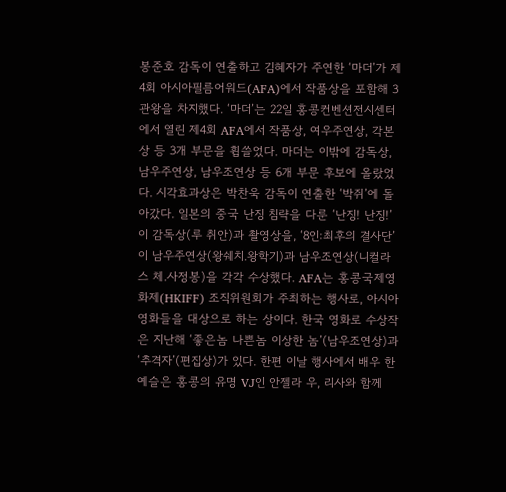봉준호 감독이 연출하고 김혜자가 주연한 ‘마더’가 제4회 아시아필름어워드(AFA)에서 작품상을 포함해 3관왕을 차지했다. ‘마더’는 22일 홍콩컨벤션전시센터에서 열린 제4회 AFA에서 작품상, 여우주연상, 각본상 등 3개 부문을 휩쓸었다. 마더는 이밖에 감독상, 남우주연상, 남우조연상 등 6개 부문 후보에 올랐었다. 시각효과상은 박찬욱 감독이 연출한 ‘박쥐’에 돌아갔다. 일본의 중국 난징 침략을 다룬 ‘난징! 난징!’이 감독상(루 취안)과 촬영상을, ‘8인:최후의 결사단’이 남우주연상(왕쉐치.왕학기)과 남우조연상(니컬라스 체.사정봉)을 각각 수상했다. AFA는 홍콩국제영화제(HKIFF) 조직위원회가 주최하는 행사로, 아시아 영화들을 대상으로 하는 상이다. 한국 영화로 수상작은 지난해 ‘좋은놈 나쁜놈 이상한 놈’(남우조연상)과 ‘추격자’(편집상)가 있다. 한편 이날 행사에서 배우 한예슬은 홍콩의 유명 VJ인 안젤라 우, 리사와 함께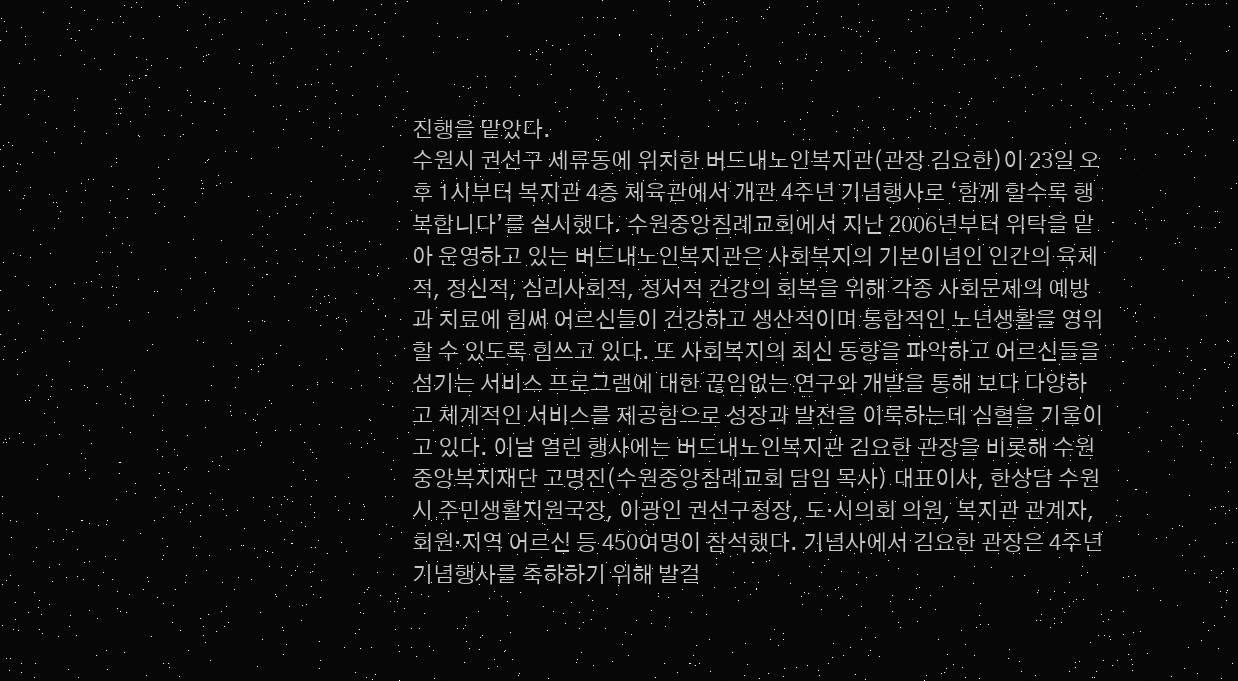진행을 맡았다.
수원시 권선구 세류동에 위치한 버드내노인복지관(관장 김요한)이 23일 오후 1시부터 복지관 4층 체육관에서 개관 4주년 기념행사로 ‘함께 할수록 행복합니다’를 실시했다. 수원중앙침례교회에서 지난 2006년부터 위탁을 맡아 운영하고 있는 버드내노인복지관은 사회복지의 기본이념인 인간의 육체적, 정신적, 심리사회적, 정서적 건강의 회복을 위해 각종 사회문제의 예방과 치료에 힘써 어르신들이 건강하고 생산적이며 통합적인 노년생활을 영위할 수 있도록 힘쓰고 있다. 또 사회복지의 최신 동향을 파악하고 어르신들을 섬기는 서비스 프로그램에 대한 끊임없는 연구와 개발을 통해 보다 다양하고 체계적인 서비스를 제공함으로 성장과 발전을 이룩하는데 심혈을 기울이고 있다. 이날 열린 행사에는 버드내노인복지관 김요한 관장을 비롯해 수원중앙복지재단 고명진(수원중앙침례교회 담임 목사) 대표이사, 한상담 수원시 주민생활지원국장, 이광인 권선구청장, 도·시의회 의원, 복지관 관계자, 회원·지역 어르신 등 450여명이 참석했다. 기념사에서 김요한 관장은 4주년 기념행사를 축하하기 위해 발걸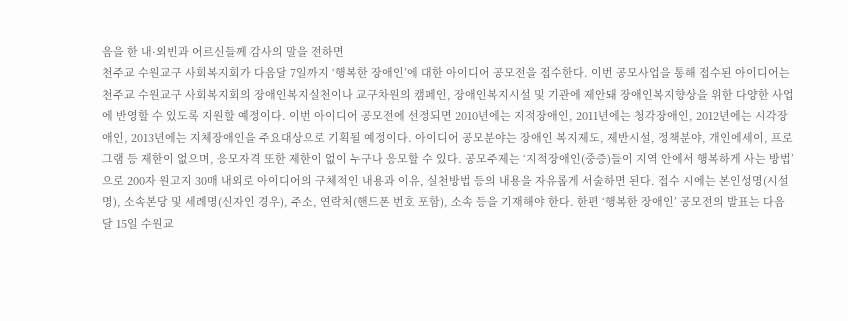음을 한 내·외빈과 어르신들께 감사의 말을 전하면
천주교 수원교구 사회복지회가 다음달 7일까지 ‘행복한 장애인’에 대한 아이디어 공모전을 접수한다. 이번 공모사업을 통해 접수된 아이디어는 천주교 수원교구 사회복지회의 장애인복지실천이나 교구차원의 캠페인, 장애인복지시설 및 기관에 제안돼 장애인복지향상을 위한 다양한 사업에 반영할 수 있도록 지원할 예정이다. 이번 아이디어 공모전에 선정되면 2010년에는 지적장애인, 2011년에는 청각장애인, 2012년에는 시각장애인, 2013년에는 지체장애인을 주요대상으로 기획될 예정이다. 아이디어 공모분야는 장애인 복지제도, 제반시설, 정책분야, 개인에세이, 프로그램 등 제한이 없으며, 응모자격 또한 제한이 없이 누구나 응모할 수 있다. 공모주제는 ‘지적장애인(중증)들이 지역 안에서 행복하게 사는 방법’으로 200자 원고지 30매 내외로 아이디어의 구체적인 내용과 이유, 실천방법 등의 내용을 자유롭게 서술하면 된다. 접수 시에는 본인성명(시설명), 소속본당 및 세례명(신자인 경우), 주소, 연락처(핸드폰 번호 포함), 소속 등을 기재해야 한다. 한편 ‘행복한 장애인’ 공모전의 발표는 다음달 15일 수원교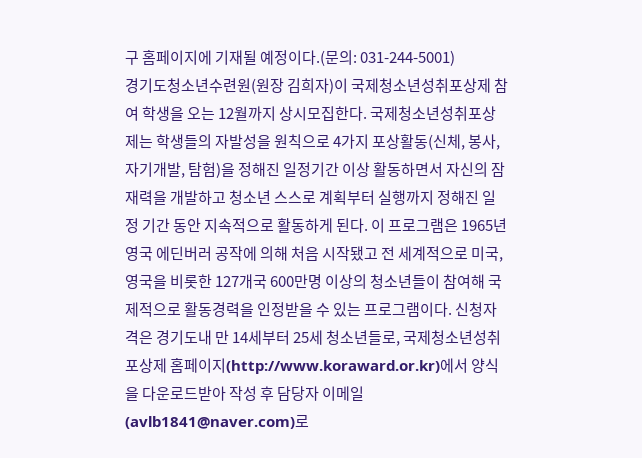구 홈페이지에 기재될 예정이다.(문의: 031-244-5001)
경기도청소년수련원(원장 김희자)이 국제청소년성취포상제 참여 학생을 오는 12월까지 상시모집한다. 국제청소년성취포상제는 학생들의 자발성을 원칙으로 4가지 포상활동(신체, 봉사, 자기개발, 탐험)을 정해진 일정기간 이상 활동하면서 자신의 잠재력을 개발하고 청소년 스스로 계획부터 실행까지 정해진 일정 기간 동안 지속적으로 활동하게 된다. 이 프로그램은 1965년 영국 에딘버러 공작에 의해 처음 시작됐고 전 세계적으로 미국, 영국을 비롯한 127개국 600만명 이상의 청소년들이 참여해 국제적으로 활동경력을 인정받을 수 있는 프로그램이다. 신청자격은 경기도내 만 14세부터 25세 청소년들로, 국제청소년성취포상제 홈페이지(http://www.koraward.or.kr)에서 양식을 다운로드받아 작성 후 담당자 이메일(avlb1841@naver.com)로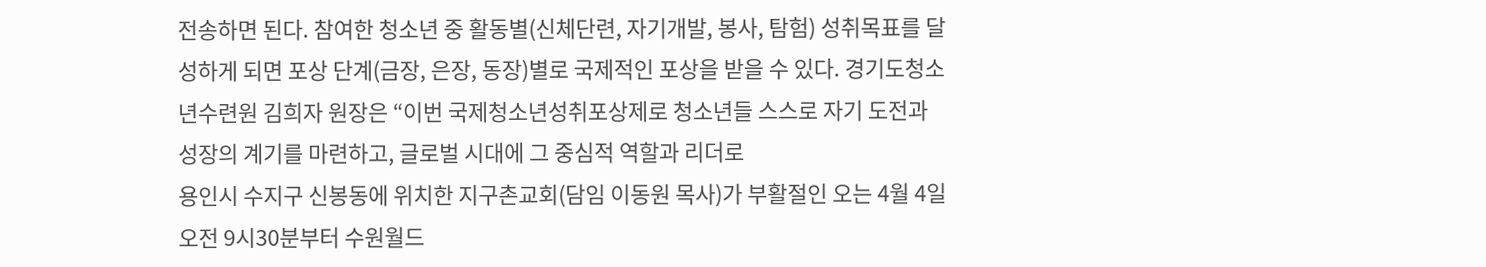전송하면 된다. 참여한 청소년 중 활동별(신체단련, 자기개발, 봉사, 탐험) 성취목표를 달성하게 되면 포상 단계(금장, 은장, 동장)별로 국제적인 포상을 받을 수 있다. 경기도청소년수련원 김희자 원장은 “이번 국제청소년성취포상제로 청소년들 스스로 자기 도전과 성장의 계기를 마련하고, 글로벌 시대에 그 중심적 역할과 리더로
용인시 수지구 신봉동에 위치한 지구촌교회(담임 이동원 목사)가 부활절인 오는 4월 4일 오전 9시30분부터 수원월드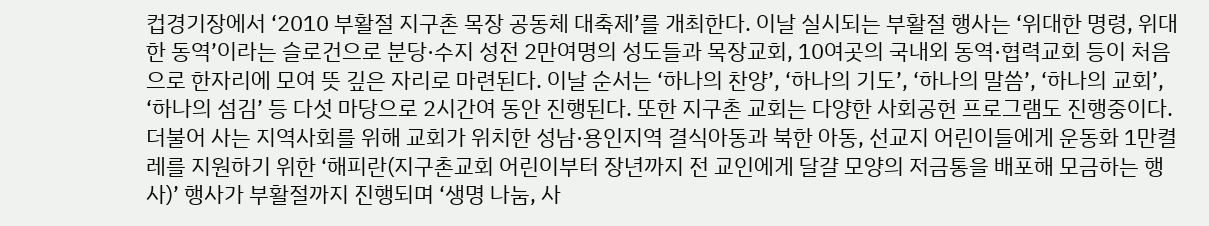컵경기장에서 ‘2010 부활절 지구촌 목장 공동체 대축제’를 개최한다. 이날 실시되는 부활절 행사는 ‘위대한 명령, 위대한 동역’이라는 슬로건으로 분당·수지 성전 2만여명의 성도들과 목장교회, 10여곳의 국내외 동역·협력교회 등이 처음으로 한자리에 모여 뜻 깊은 자리로 마련된다. 이날 순서는 ‘하나의 찬양’, ‘하나의 기도’, ‘하나의 말씀’, ‘하나의 교회’, ‘하나의 섬김’ 등 다섯 마당으로 2시간여 동안 진행된다. 또한 지구촌 교회는 다양한 사회공헌 프로그램도 진행중이다. 더불어 사는 지역사회를 위해 교회가 위치한 성남·용인지역 결식아동과 북한 아동, 선교지 어린이들에게 운동화 1만켤레를 지원하기 위한 ‘해피란(지구촌교회 어린이부터 장년까지 전 교인에게 달걀 모양의 저금통을 배포해 모금하는 행사)’ 행사가 부활절까지 진행되며 ‘생명 나눔, 사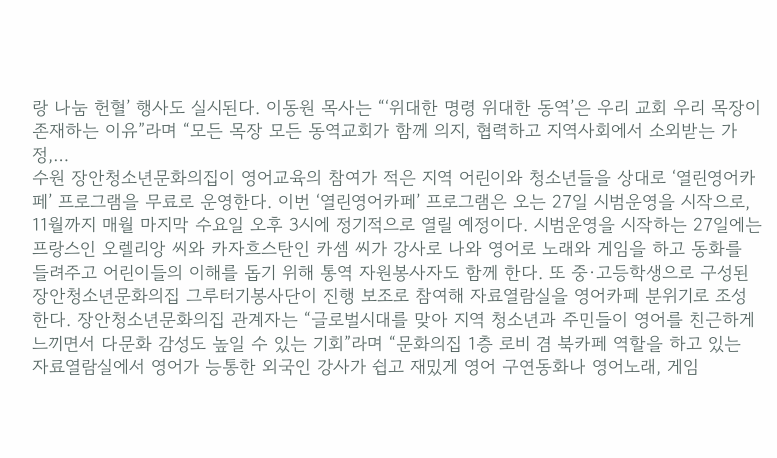랑 나눔 헌혈’ 행사도 실시된다. 이동원 목사는 “‘위대한 명령 위대한 동역’은 우리 교회 우리 목장이 존재하는 이유”라며 “모든 목장 모든 동역교회가 함께 의지, 협력하고 지역사회에서 소외받는 가정,…
수원 장안청소년문화의집이 영어교육의 참여가 적은 지역 어린이와 청소년들을 상대로 ‘열린영어카페’ 프로그램을 무료로 운영한다. 이번 ‘열린영어카페’ 프로그램은 오는 27일 시범운영을 시작으로, 11월까지 매월 마지막 수요일 오후 3시에 정기적으로 열릴 예정이다. 시범운영을 시작하는 27일에는 프랑스인 오렐리앙 씨와 카자흐스탄인 카셈 씨가 강사로 나와 영어로 노래와 게임을 하고 동화를 들려주고 어린이들의 이해를 돕기 위해 통역 자원봉사자도 함께 한다. 또 중·고등학생으로 구성된 장안청소년문화의집 그루터기봉사단이 진행 보조로 참여해 자료열람실을 영어카페 분위기로 조성한다. 장안청소년문화의집 관계자는 “글로벌시대를 맞아 지역 청소년과 주민들이 영어를 친근하게 느끼면서 다문화 감성도 높일 수 있는 기회”라며 “문화의집 1층 로비 겸 북카페 역할을 하고 있는 자료열람실에서 영어가 능통한 외국인 강사가 쉽고 재밌게 영어 구연동화나 영어노래, 게임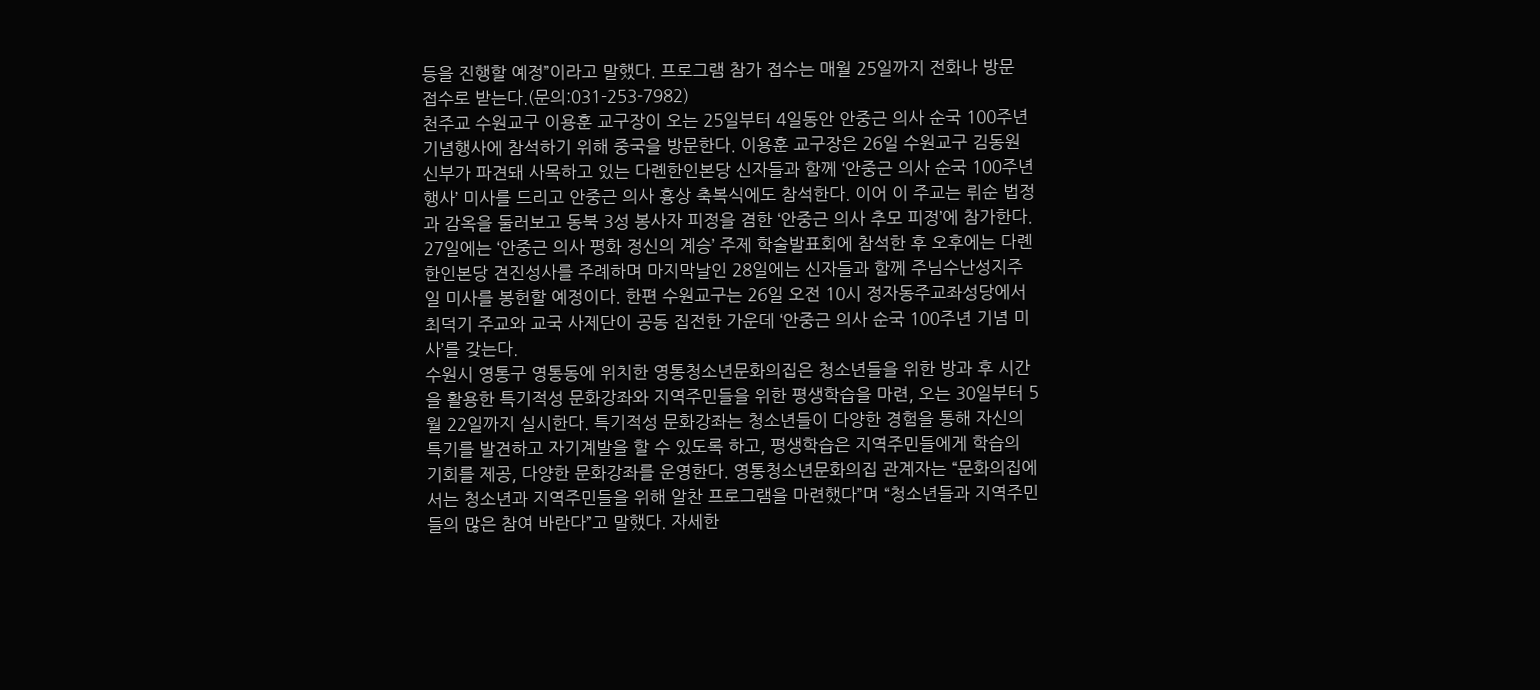등을 진행할 예정”이라고 말했다. 프로그램 참가 접수는 매월 25일까지 전화나 방문 접수로 받는다.(문의:031-253-7982)
천주교 수원교구 이용훈 교구장이 오는 25일부터 4일동안 안중근 의사 순국 100주년 기념행사에 참석하기 위해 중국을 방문한다. 이용훈 교구장은 26일 수원교구 김동원 신부가 파견돼 사목하고 있는 다롄한인본당 신자들과 함께 ‘안중근 의사 순국 100주년 행사’ 미사를 드리고 안중근 의사 흉상 축복식에도 참석한다. 이어 이 주교는 뤼순 법정과 감옥을 둘러보고 동북 3성 봉사자 피정을 겸한 ‘안중근 의사 추모 피정’에 참가한다. 27일에는 ‘안중근 의사 평화 정신의 계승’ 주제 학술발표회에 참석한 후 오후에는 다롄한인본당 견진성사를 주례하며 마지막날인 28일에는 신자들과 함께 주님수난성지주일 미사를 봉헌할 예정이다. 한편 수원교구는 26일 오전 10시 정자동주교좌성당에서 최덕기 주교와 교국 사제단이 공동 집전한 가운데 ‘안중근 의사 순국 100주년 기념 미사’를 갖는다.
수원시 영통구 영통동에 위치한 영통청소년문화의집은 청소년들을 위한 방과 후 시간을 활용한 특기적성 문화강좌와 지역주민들을 위한 평생학습을 마련, 오는 30일부터 5월 22일까지 실시한다. 특기적성 문화강좌는 청소년들이 다양한 경험을 통해 자신의 특기를 발견하고 자기계발을 할 수 있도록 하고, 평생학습은 지역주민들에게 학습의 기회를 제공, 다양한 문화강좌를 운영한다. 영통청소년문화의집 관계자는 “문화의집에서는 청소년과 지역주민들을 위해 알찬 프로그램을 마련했다”며 “청소년들과 지역주민들의 많은 참여 바란다”고 말했다. 자세한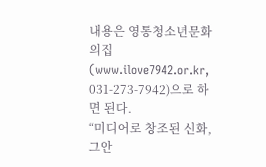내용은 영통청소년문화의집(www.ilove7942.or.kr, 031-273-7942)으로 하면 된다.
“미디어로 창조된 신화, 그안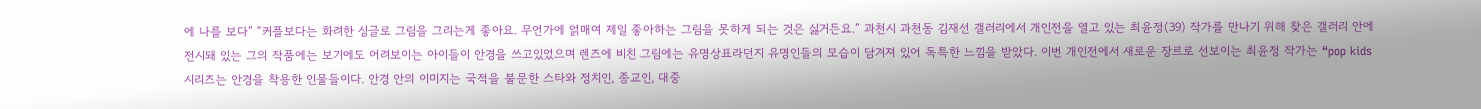에 나를 보다” “커플보다는 화려한 싱글로 그림을 그리는게 좋아요. 무언가에 얽매여 제일 좋아하는 그림을 못하게 되는 것은 싫거든요.” 과천시 과천동 김재선 갤러리에서 개인전을 열고 있는 최윤정(39) 작가를 만나기 위해 찾은 갤러리 안에 전시돼 있는 그의 작품에는 보기에도 어려보이는 아이들이 안경을 쓰고있었으며 렌즈에 비친 그림에는 유명상표라던지 유명인들의 모습이 담겨져 있어 독특한 느낌을 받았다. 이번 개인전에서 새로운 장르로 선보이는 최윤정 작가는 “pop kids 시리즈는 안경을 착용한 인물들이다. 안경 안의 이미지는 국적을 불문한 스타와 정치인, 종교인, 대중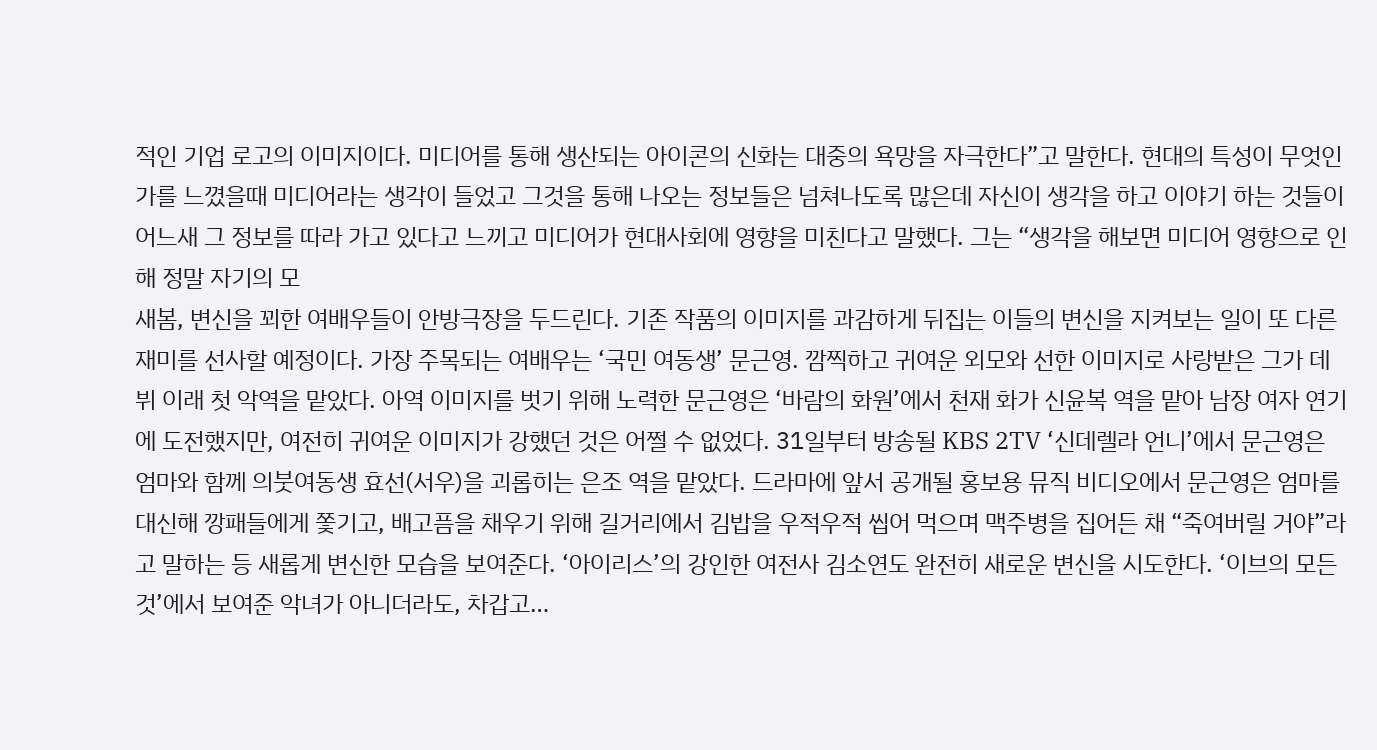적인 기업 로고의 이미지이다. 미디어를 통해 생산되는 아이콘의 신화는 대중의 욕망을 자극한다”고 말한다. 현대의 특성이 무엇인가를 느꼈을때 미디어라는 생각이 들었고 그것을 통해 나오는 정보들은 넘쳐나도록 많은데 자신이 생각을 하고 이야기 하는 것들이 어느새 그 정보를 따라 가고 있다고 느끼고 미디어가 현대사회에 영향을 미친다고 말했다. 그는 “생각을 해보면 미디어 영향으로 인해 정말 자기의 모
새봄, 변신을 꾀한 여배우들이 안방극장을 두드린다. 기존 작품의 이미지를 과감하게 뒤집는 이들의 변신을 지켜보는 일이 또 다른 재미를 선사할 예정이다. 가장 주목되는 여배우는 ‘국민 여동생’ 문근영. 깜찍하고 귀여운 외모와 선한 이미지로 사랑받은 그가 데뷔 이래 첫 악역을 맡았다. 아역 이미지를 벗기 위해 노력한 문근영은 ‘바람의 화원’에서 천재 화가 신윤복 역을 맡아 남장 여자 연기에 도전했지만, 여전히 귀여운 이미지가 강했던 것은 어쩔 수 없었다. 31일부터 방송될 KBS 2TV ‘신데렐라 언니’에서 문근영은 엄마와 함께 의붓여동생 효선(서우)을 괴롭히는 은조 역을 맡았다. 드라마에 앞서 공개될 홍보용 뮤직 비디오에서 문근영은 엄마를 대신해 깡패들에게 쫓기고, 배고픔을 채우기 위해 길거리에서 김밥을 우적우적 씹어 먹으며 맥주병을 집어든 채 “죽여버릴 거야”라고 말하는 등 새롭게 변신한 모습을 보여준다. ‘아이리스’의 강인한 여전사 김소연도 완전히 새로운 변신을 시도한다. ‘이브의 모든 것’에서 보여준 악녀가 아니더라도, 차갑고…